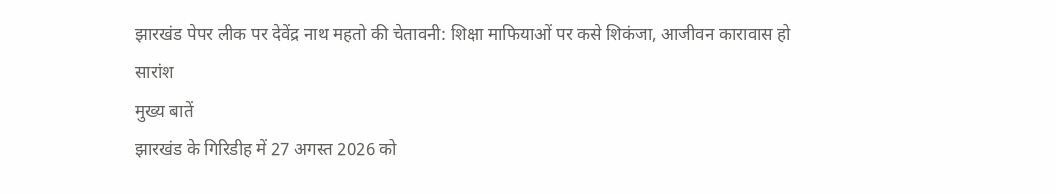झारखंड पेपर लीक पर देवेंद्र नाथ महतो की चेतावनी: शिक्षा माफियाओं पर कसे शिकंजा, आजीवन कारावास हो
सारांश
मुख्य बातें
झारखंड के गिरिडीह में 27 अगस्त 2026 को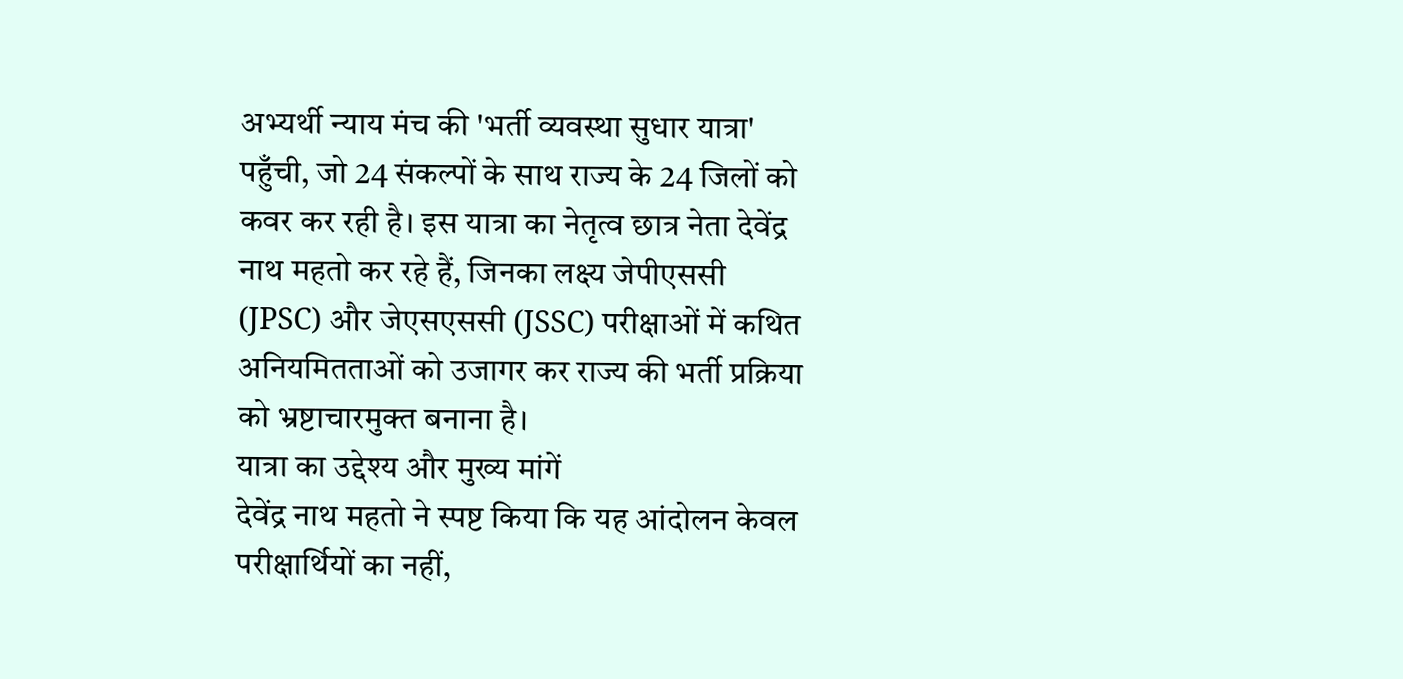अभ्यर्थी न्याय मंच की 'भर्ती व्यवस्था सुधार यात्रा' पहुँची, जो 24 संकल्पों के साथ राज्य के 24 जिलों को कवर कर रही है। इस यात्रा का नेतृत्व छात्र नेता देवेंद्र नाथ महतो कर रहे हैं, जिनका लक्ष्य जेपीएससी (JPSC) और जेएसएससी (JSSC) परीक्षाओं में कथित अनियमितताओं को उजागर कर राज्य की भर्ती प्रक्रिया को भ्रष्टाचारमुक्त बनाना है।
यात्रा का उद्देश्य और मुख्य मांगें
देवेंद्र नाथ महतो ने स्पष्ट किया कि यह आंदोलन केवल परीक्षार्थियों का नहीं,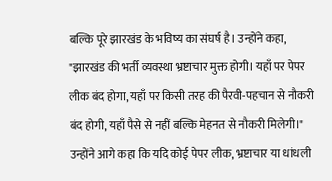बल्कि पूरे झारखंड के भविष्य का संघर्ष है। उन्होंने कहा, "झारखंड की भर्ती व्यवस्था भ्रष्टाचार मुक्त होगी। यहाँ पर पेपर लीक बंद होगा, यहाँ पर किसी तरह की पैरवी-पहचान से नौकरी बंद होगी, यहाँ पैसे से नहीं बल्कि मेहनत से नौकरी मिलेगी।"
उन्होंने आगे कहा कि यदि कोई पेपर लीक, भ्रष्टाचार या धांधली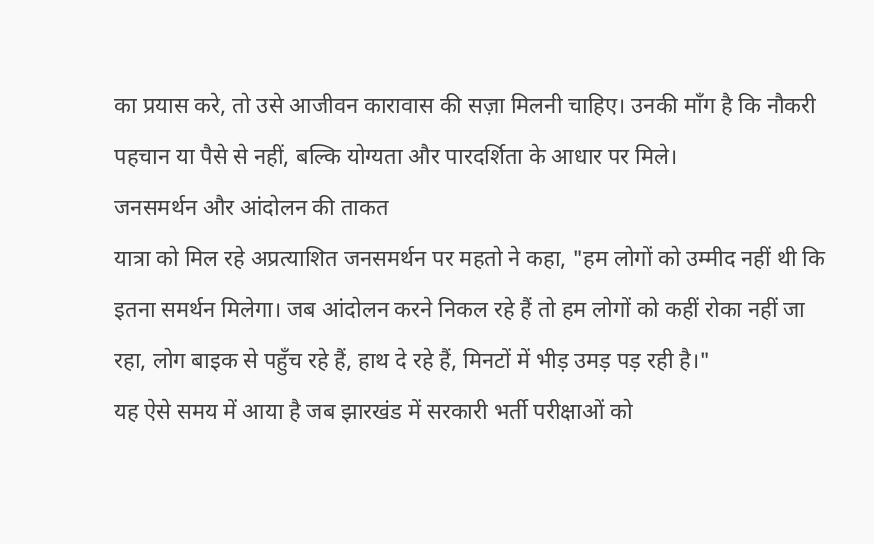का प्रयास करे, तो उसे आजीवन कारावास की सज़ा मिलनी चाहिए। उनकी माँग है कि नौकरी पहचान या पैसे से नहीं, बल्कि योग्यता और पारदर्शिता के आधार पर मिले।
जनसमर्थन और आंदोलन की ताकत
यात्रा को मिल रहे अप्रत्याशित जनसमर्थन पर महतो ने कहा, "हम लोगों को उम्मीद नहीं थी कि इतना समर्थन मिलेगा। जब आंदोलन करने निकल रहे हैं तो हम लोगों को कहीं रोका नहीं जा रहा, लोग बाइक से पहुँच रहे हैं, हाथ दे रहे हैं, मिनटों में भीड़ उमड़ पड़ रही है।"
यह ऐसे समय में आया है जब झारखंड में सरकारी भर्ती परीक्षाओं को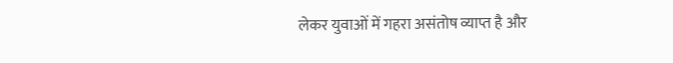लेकर युवाओं में गहरा असंतोष व्याप्त है और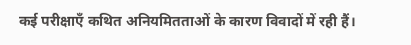कई परीक्षाएँ कथित अनियमितताओं के कारण विवादों में रही हैं।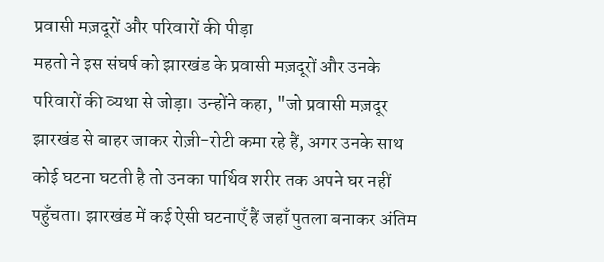प्रवासी मज़दूरों और परिवारों की पीड़ा
महतो ने इस संघर्ष को झारखंड के प्रवासी मज़दूरों और उनके परिवारों की व्यथा से जोड़ा। उन्होंने कहा, "जो प्रवासी मज़दूर झारखंड से बाहर जाकर रोज़ी-रोटी कमा रहे हैं, अगर उनके साथ कोई घटना घटती है तो उनका पार्थिव शरीर तक अपने घर नहीं पहुँचता। झारखंड में कई ऐसी घटनाएँ हैं जहाँ पुतला बनाकर अंतिम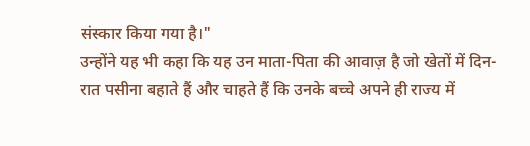संस्कार किया गया है।"
उन्होंने यह भी कहा कि यह उन माता-पिता की आवाज़ है जो खेतों में दिन-रात पसीना बहाते हैं और चाहते हैं कि उनके बच्चे अपने ही राज्य में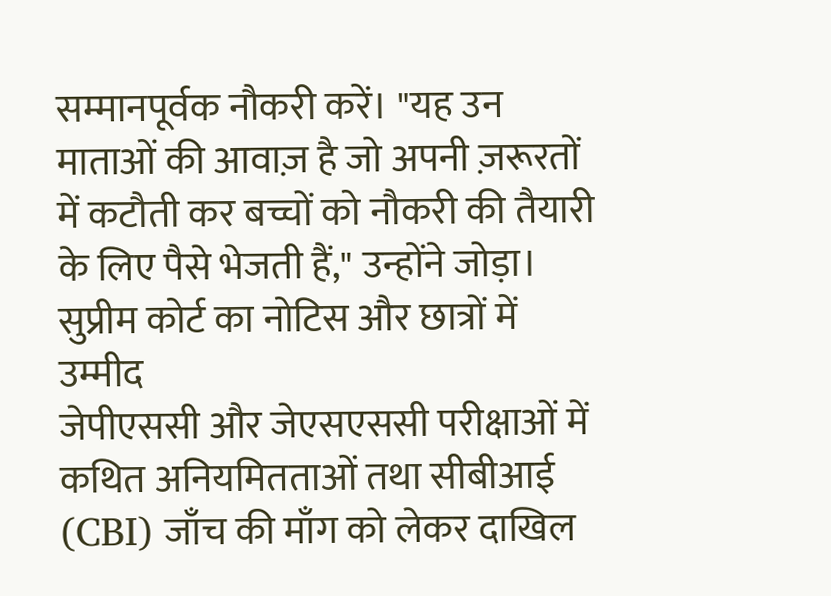सम्मानपूर्वक नौकरी करें। "यह उन माताओं की आवाज़ है जो अपनी ज़रूरतों में कटौती कर बच्चों को नौकरी की तैयारी के लिए पैसे भेजती हैं," उन्होंने जोड़ा।
सुप्रीम कोर्ट का नोटिस और छात्रों में उम्मीद
जेपीएससी और जेएसएससी परीक्षाओं में कथित अनियमितताओं तथा सीबीआई (CBI) जाँच की माँग को लेकर दाखिल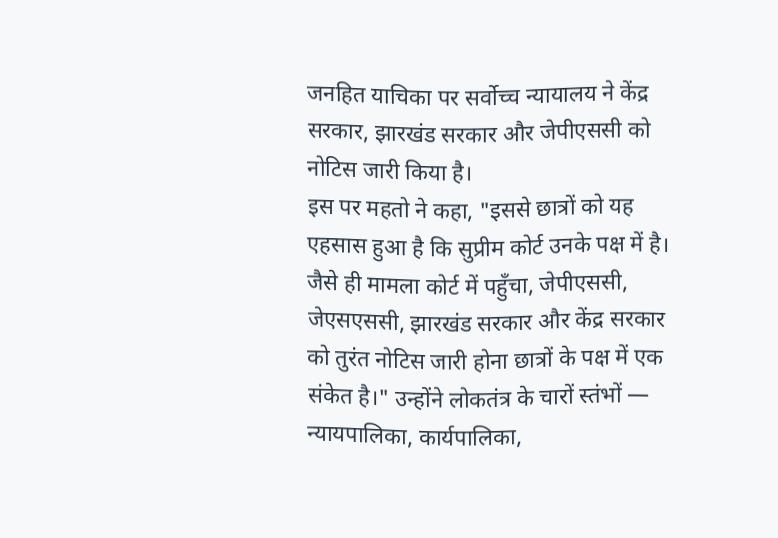जनहित याचिका पर सर्वोच्च न्यायालय ने केंद्र सरकार, झारखंड सरकार और जेपीएससी को नोटिस जारी किया है।
इस पर महतो ने कहा, "इससे छात्रों को यह एहसास हुआ है कि सुप्रीम कोर्ट उनके पक्ष में है। जैसे ही मामला कोर्ट में पहुँचा, जेपीएससी, जेएसएससी, झारखंड सरकार और केंद्र सरकार को तुरंत नोटिस जारी होना छात्रों के पक्ष में एक संकेत है।" उन्होंने लोकतंत्र के चारों स्तंभों — न्यायपालिका, कार्यपालिका,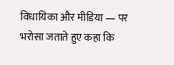विधायिका और मीडिया — पर भरोसा जताते हुए कहा कि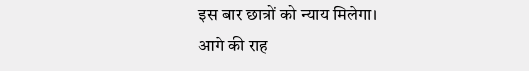इस बार छात्रों को न्याय मिलेगा।
आगे की राह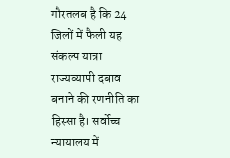गौरतलब है कि 24 जिलों में फैली यह संकल्प यात्रा राज्यव्यापी दबाव बनाने की रणनीति का हिस्सा है। सर्वोच्च न्यायालय में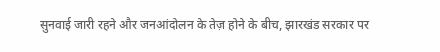सुनवाई जारी रहने और जनआंदोलन के तेज़ होने के बीच, झारखंड सरकार पर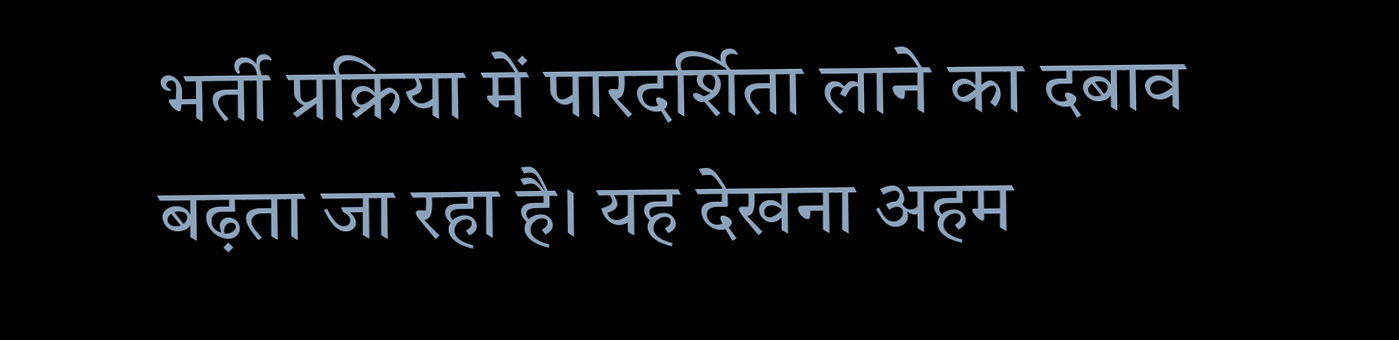भर्ती प्रक्रिया में पारदर्शिता लाने का दबाव बढ़ता जा रहा है। यह देखना अहम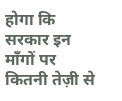होगा कि सरकार इन माँगों पर कितनी तेज़ी से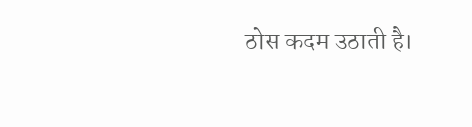ठोस कदम उठाती है।